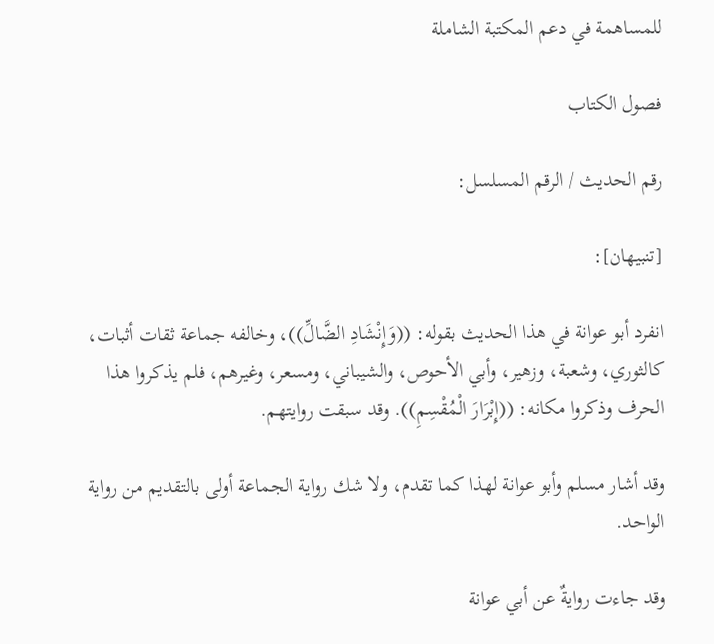للمساهمة في دعم المكتبة الشاملة

فصول الكتاب

رقم الحديث / الرقم المسلسل:

[تنبيهان]:

انفرد أبو عوانة في هذا الحديث بقوله: ((وَإِنْشَادِ الضَّالِّ))، وخالفه جماعة ثقات أثبات، كالثوري، وشعبة، وزهير، وأبي الأحوص، والشيباني، ومسعر، وغيرهم، فلم يذكروا هذا الحرف وذكروا مكانه: ((إِبْرَارَ الْمُقْسِمِ)). وقد سبقت روايتهم.

وقد أشار مسلم وأبو عوانة لهذا كما تقدم، ولا شك رواية الجماعة أولى بالتقديم من رواية الواحد.

وقد جاءت روايةٌ عن أبي عوانة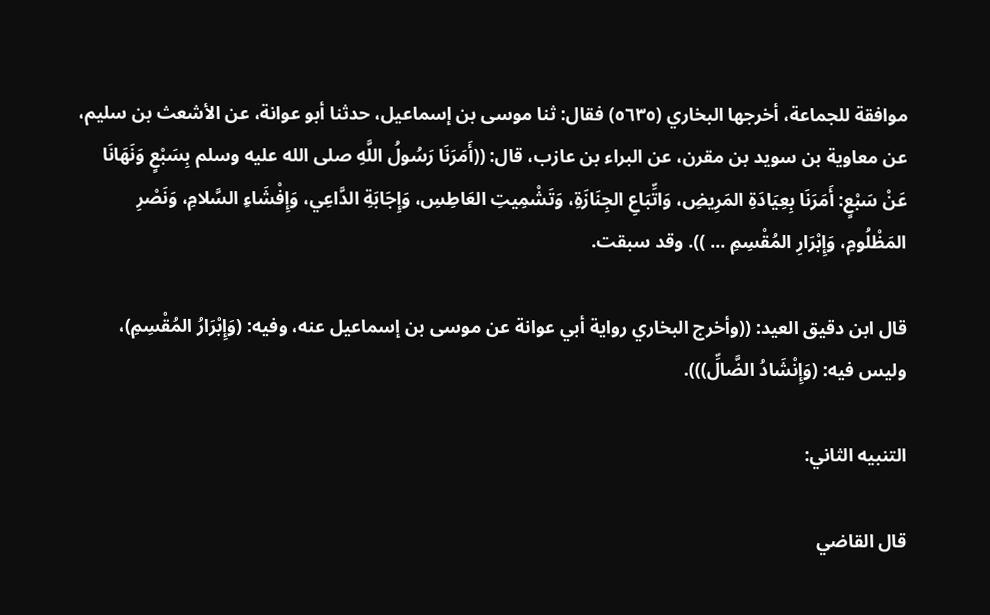موافقة للجماعة، أخرجها البخاري (٥٦٣٥) فقال: ثنا موسى بن إسماعيل، حدثنا أبو عوانة، عن الأشعث بن سليم، عن معاوية بن سويد بن مقرن، عن البراء بن عازب، قال: ((أَمَرَنَا رَسُولُ اللَّهِ صلى الله عليه وسلم بِسَبْعٍ وَنَهَانَا عَنْ سَبْعٍ: أَمَرَنَا بِعِيَادَةِ المَرِيضِ، وَاتِّبَاعِ الجِنَازَةِ، وَتَشْمِيتِ العَاطِسِ، وَإِجَابَةِ الدَّاعِي، وَإِفْشَاءِ السَّلامِ، وَنَصْرِ المَظْلُومِ، وَإِبْرَارِ المُقْسِمِ ... )). وقد سبقت.

قال ابن دقيق العيد: ((وأخرج البخاري رواية أبي عوانة عن موسى بن إسماعيل عنه، وفيه: (وَإِبْرَارُ المُقْسِمِ)، وليس فيه: (وَإِنْشَادُ الضَّالِّ))).

التنبيه الثاني:

قال القاضي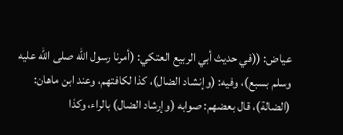عياض: ((في حديث أبي الربيع العتكي: (أمرنا رسول الله صلى الله عليه وسلم بسبع)، وفيه: (وإنشاد الضال)، كذا لكافتهم، وعند ابن ماهان: (الضالة)، قال بعضهم: صوابه (وإرشاد الضال) بالراء، وكذا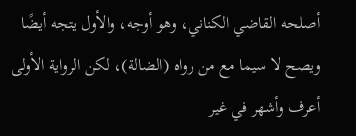أصلحه القاضي الكناني، وهو أوجه، والأول يتجه أيضًا ويصح لا سيما مع من رواه (الضالة)، لكن الرواية الأولى أعرف وأشهر في غير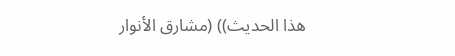هذا الحديث)) (مشارق الأنوار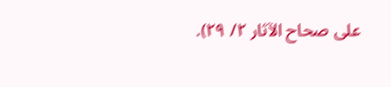على صحاح الآثار ٢/ ٢٩).